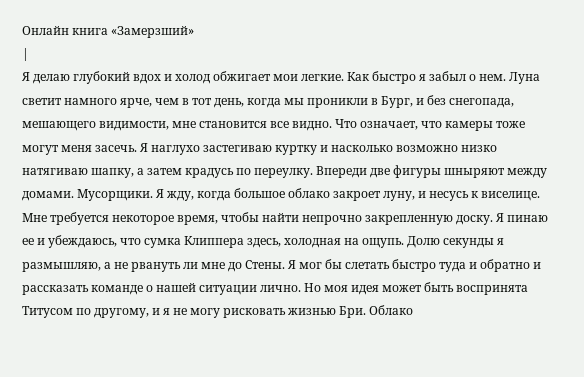Онлайн книга «Замерзший»
|
Я делаю глубокий вдох и холод обжигает мои легкие. Как быстро я забыл о нем. Луна светит намного ярче, чем в тот день, когда мы проникли в Бург, и без снегопада, мешающего видимости, мне становится все видно. Что означает, что камеры тоже могут меня засечь. Я наглухо застегиваю куртку и насколько возможно низко натягиваю шапку, а затем крадусь по переулку. Впереди две фигуры шныряют между домами. Мусорщики. Я жду, когда большое облако закроет луну, и несусь к виселице. Мне требуется некоторое время, чтобы найти непрочно закрепленную доску. Я пинаю ее и убеждаюсь, что сумка Клиппера здесь, холодная на ощупь. Долю секунды я размышляю, а не рвануть ли мне до Стены. Я мог бы слетать быстро туда и обратно и рассказать команде о нашей ситуации лично. Но моя идея может быть воспринята Титусом по другому, и я не могу рисковать жизнью Бри. Облако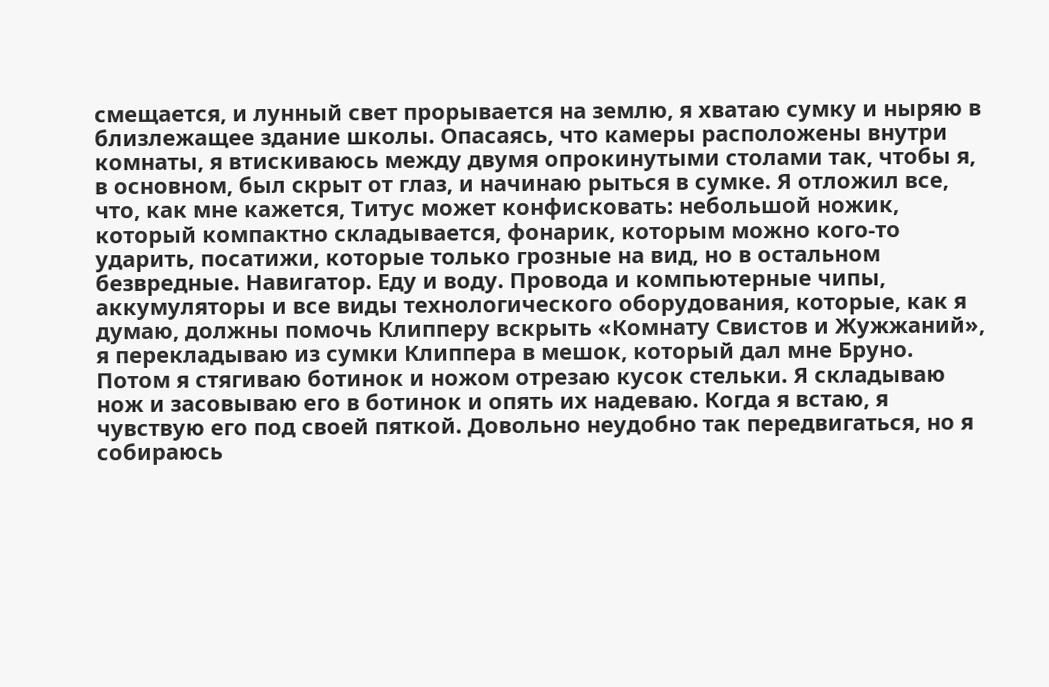смещается, и лунный свет прорывается на землю, я хватаю сумку и ныряю в близлежащее здание школы. Опасаясь, что камеры расположены внутри комнаты, я втискиваюсь между двумя опрокинутыми столами так, чтобы я, в основном, был скрыт от глаз, и начинаю рыться в сумке. Я отложил все, что, как мне кажется, Титус может конфисковать: небольшой ножик, который компактно складывается, фонарик, которым можно кого-то ударить, посатижи, которые только грозные на вид, но в остальном безвредные. Навигатор. Еду и воду. Провода и компьютерные чипы, аккумуляторы и все виды технологического оборудования, которые, как я думаю, должны помочь Клипперу вскрыть «Комнату Свистов и Жужжаний», я перекладываю из сумки Клиппера в мешок, который дал мне Бруно. Потом я стягиваю ботинок и ножом отрезаю кусок стельки. Я складываю нож и засовываю его в ботинок и опять их надеваю. Когда я встаю, я чувствую его под своей пяткой. Довольно неудобно так передвигаться, но я собираюсь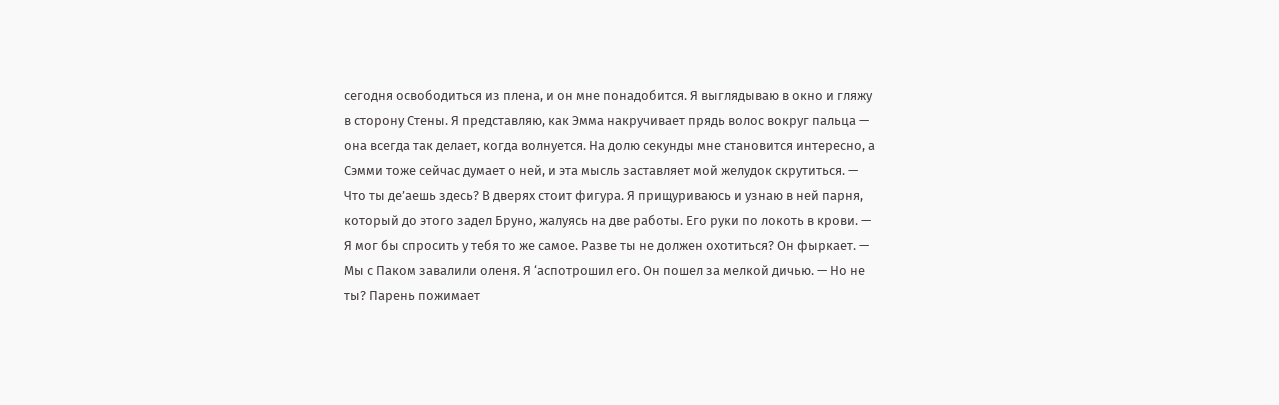сегодня освободиться из плена, и он мне понадобится. Я выглядываю в окно и гляжу в сторону Стены. Я представляю, как Эмма накручивает прядь волос вокруг пальца — она всегда так делает, когда волнуется. На долю секунды мне становится интересно, а Сэмми тоже сейчас думает о ней, и эта мысль заставляет мой желудок скрутиться. — Что ты де’аешь здесь? В дверях стоит фигура. Я прищуриваюсь и узнаю в ней парня, который до этого задел Бруно, жалуясь на две работы. Его руки по локоть в крови. — Я мог бы спросить у тебя то же самое. Разве ты не должен охотиться? Он фыркает. — Мы с Паком завалили оленя. Я ‘аспотрошил его. Он пошел за мелкой дичью. — Но не ты? Парень пожимает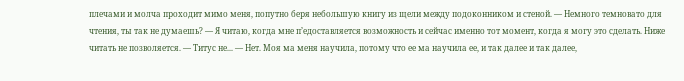плечами и молча проходит мимо меня, попутно беря небольшую книгу из щели между подоконником и стеной. — Немного темновато для чтения, ты так не думаешь? — Я читаю, когда мне п’едоставляется возможность и сейчас именно тот момент, когда я могу это сделать. Ниже читать не позволяется. — Титус не... — Нет. Моя ма меня научила, потому что ее ма научила ее, и так далее и так далее,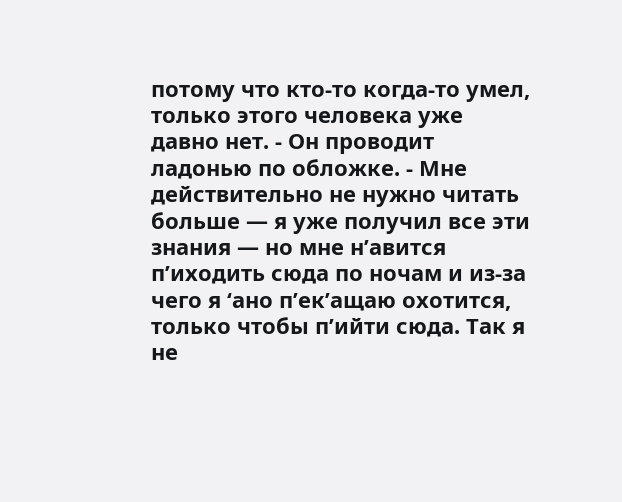потому что кто-то когда-то умел, только этого человека уже давно нет. - Он проводит ладонью по обложке. - Мне действительно не нужно читать больше — я уже получил все эти знания — но мне н’авится п’иходить сюда по ночам и из-за чего я ‘ано п’ек’ащаю охотится, только чтобы п’ийти сюда. Так я не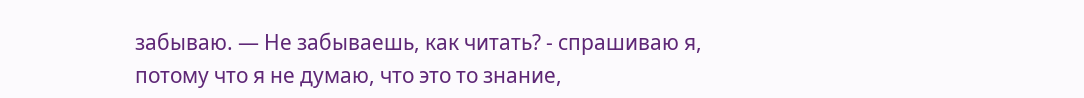забываю. — Не забываешь, как читать? - спрашиваю я, потому что я не думаю, что это то знание,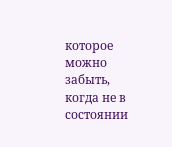которое можно забыть, когда не в состоянии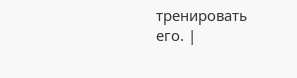тренировать его. |